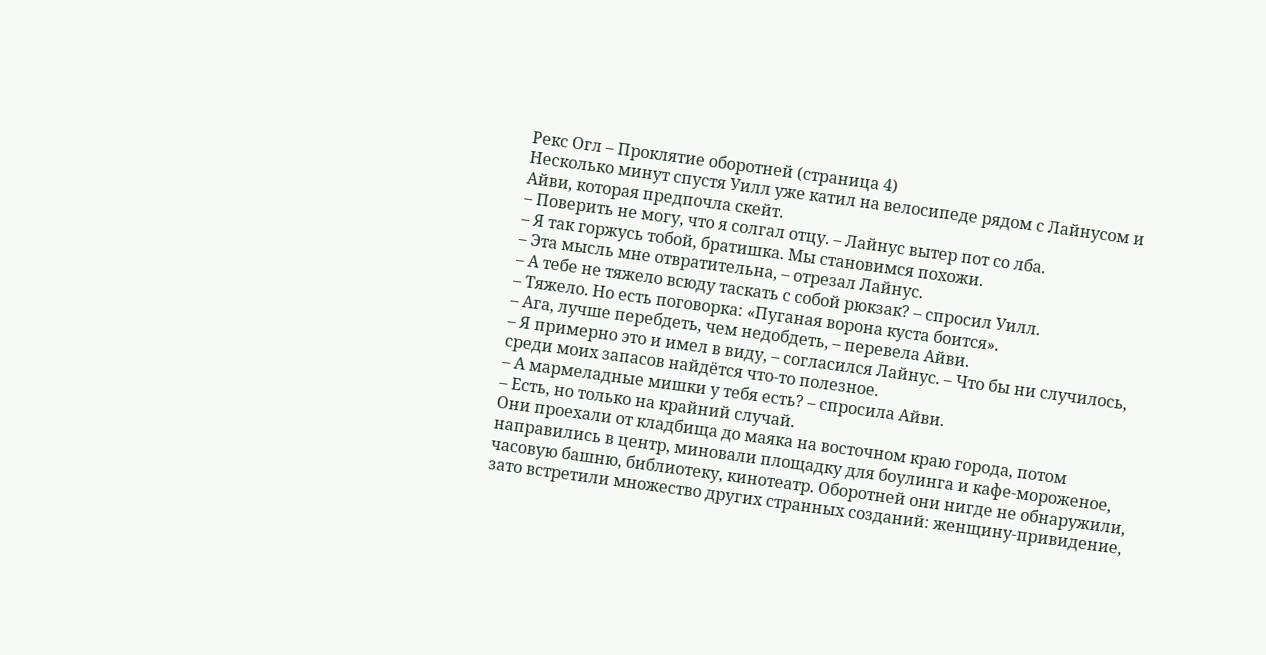Рекс Огл – Проклятие оборотней (страница 4)
Несколько минут спустя Уилл уже катил на велосипеде рядом с Лайнусом и Айви, которая предпочла скейт.
– Поверить не могу, что я солгал отцу. – Лайнус вытер пот со лба.
– Я так горжусь тобой, братишка. Мы становимся похожи.
– Эта мысль мне отвратительна, – отрезал Лайнус.
– А тебе не тяжело всюду таскать с собой рюкзак? – спросил Уилл.
– Тяжело. Но есть поговорка: «Пуганая ворона куста боится».
– Ага, лучше перебдеть, чем недобдеть, – перевела Айви.
– Я примерно это и имел в виду, – согласился Лайнус. – Что бы ни случилось, среди моих запасов найдётся что-то полезное.
– А мармеладные мишки у тебя есть? – спросила Айви.
– Есть, но только на крайний случай.
Они проехали от кладбища до маяка на восточном краю города, потом направились в центр, миновали площадку для боулинга и кафе-мороженое, часовую башню, библиотеку, кинотеатр. Оборотней они нигде не обнаружили, зато встретили множество других странных созданий: женщину-привидение,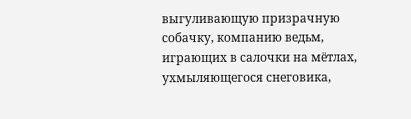выгуливающую призрачную собачку, компанию ведьм, играющих в салочки на мётлах, ухмыляющегося снеговика,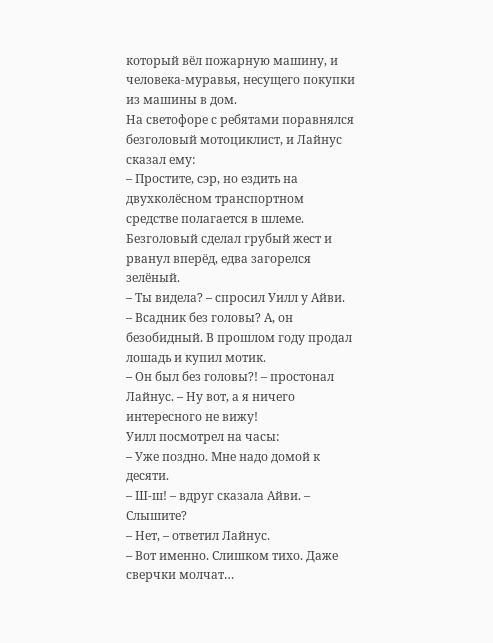который вёл пожарную машину, и человека-муравья, несущего покупки из машины в дом.
На светофоре с ребятами поравнялся безголовый мотоциклист, и Лайнус сказал ему:
– Простите, сэр, но ездить на двухколёсном транспортном средстве полагается в шлеме.
Безголовый сделал грубый жест и рванул вперёд, едва загорелся зелёный.
– Ты видела? – спросил Уилл у Айви.
– Всадник без головы? А, он безобидный. В прошлом году продал лошадь и купил мотик.
– Он был без головы?! – простонал Лайнус. – Ну вот, а я ничего интересного не вижу!
Уилл посмотрел на часы:
– Уже поздно. Мне надо домой к десяти.
– Ш-ш! – вдруг сказала Айви. – Слышите?
– Нет, – ответил Лайнус.
– Вот именно. Слишком тихо. Даже сверчки молчат…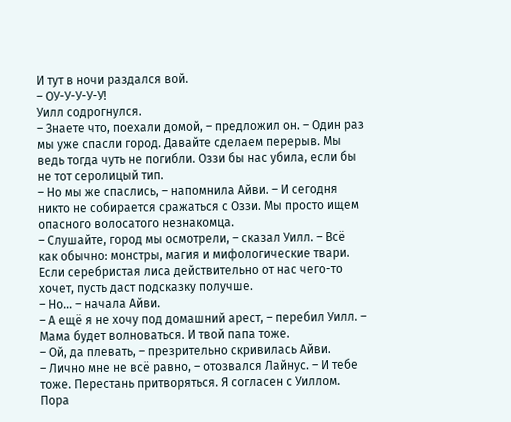И тут в ночи раздался вой.
– ОУ-У-У-У-У!
Уилл содрогнулся.
– Знаете что, поехали домой, – предложил он. – Один раз мы уже спасли город. Давайте сделаем перерыв. Мы ведь тогда чуть не погибли. Оззи бы нас убила, если бы не тот серолицый тип.
– Но мы же спаслись, – напомнила Айви. – И сегодня никто не собирается сражаться с Оззи. Мы просто ищем опасного волосатого незнакомца.
– Слушайте, город мы осмотрели, – сказал Уилл. – Всё как обычно: монстры, магия и мифологические твари. Если серебристая лиса действительно от нас чего-то хочет, пусть даст подсказку получше.
– Но… – начала Айви.
– А ещё я не хочу под домашний арест, – перебил Уилл. – Мама будет волноваться. И твой папа тоже.
– Ой, да плевать, – презрительно скривилась Айви.
– Лично мне не всё равно, – отозвался Лайнус. – И тебе тоже. Перестань притворяться. Я согласен с Уиллом. Пора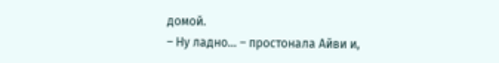домой.
– Ну ладно… – простонала Айви и,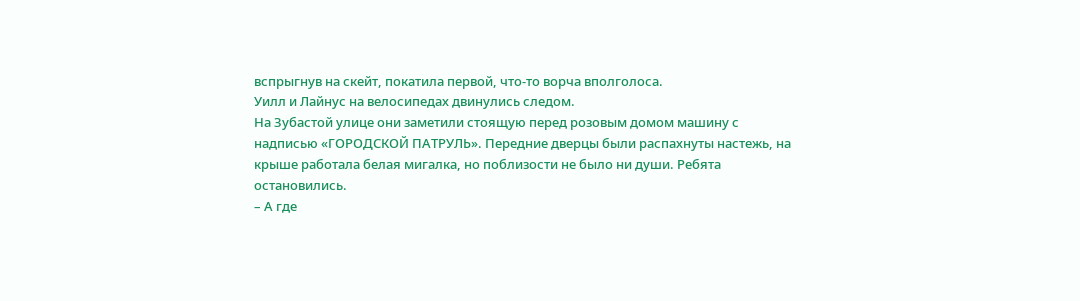вспрыгнув на скейт, покатила первой, что-то ворча вполголоса.
Уилл и Лайнус на велосипедах двинулись следом.
На Зубастой улице они заметили стоящую перед розовым домом машину с надписью «ГОРОДСКОЙ ПАТРУЛЬ». Передние дверцы были распахнуты настежь, на крыше работала белая мигалка, но поблизости не было ни души. Ребята остановились.
– А где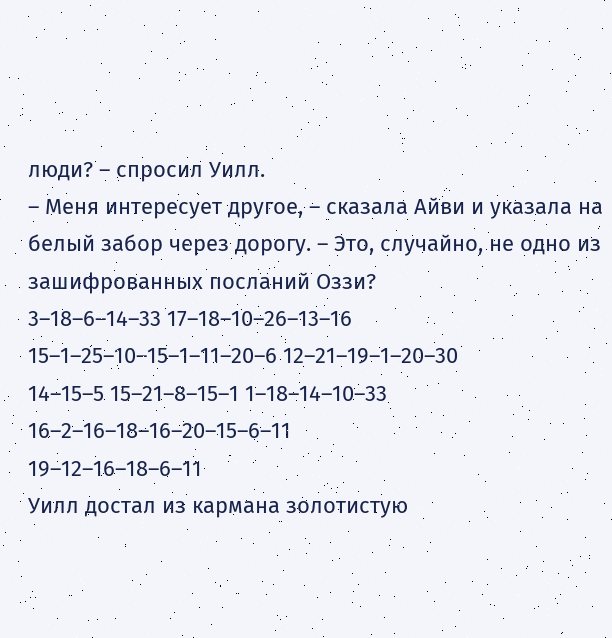люди? – спросил Уилл.
– Меня интересует другое, – сказала Айви и указала на белый забор через дорогу. – Это, случайно, не одно из зашифрованных посланий Оззи?
3–18–6–14–33 17–18–10–26–13–16
15–1–25–10–15–1–11–20–6 12–21–19–1–20–30
14–15–5 15–21–8–15–1 1–18–14–10–33 16–2–16–18–16–20–15–6–11
19–12–16–18–6–11
Уилл достал из кармана золотистую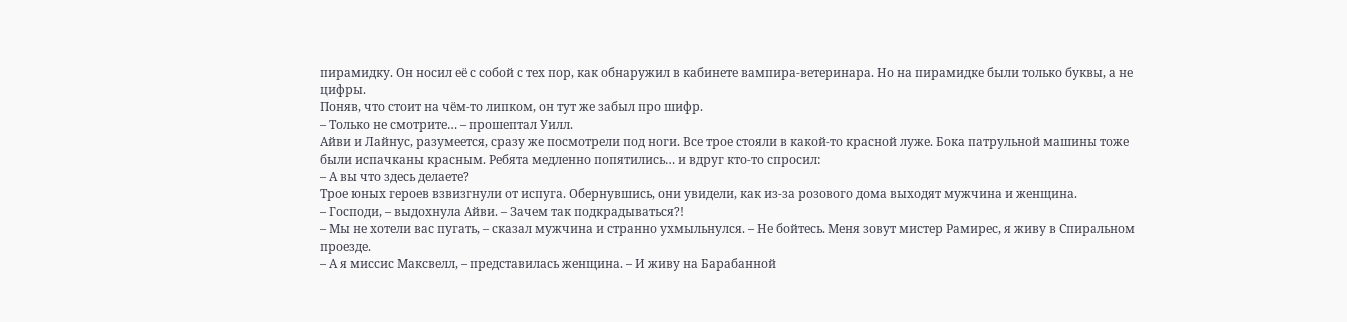пирамидку. Он носил её с собой с тех пор, как обнаружил в кабинете вампира-ветеринара. Но на пирамидке были только буквы, а не цифры.
Поняв, что стоит на чём-то липком, он тут же забыл про шифр.
– Только не смотрите… – прошептал Уилл.
Айви и Лайнус, разумеется, сразу же посмотрели под ноги. Все трое стояли в какой-то красной луже. Бока патрульной машины тоже были испачканы красным. Ребята медленно попятились… и вдруг кто-то спросил:
– А вы что здесь делаете?
Трое юных героев взвизгнули от испуга. Обернувшись, они увидели, как из-за розового дома выходят мужчина и женщина.
– Господи, – выдохнула Айви. – Зачем так подкрадываться?!
– Мы не хотели вас пугать, – сказал мужчина и странно ухмыльнулся. – Не бойтесь. Меня зовут мистер Рамирес, я живу в Спиральном проезде.
– А я миссис Максвелл, – представилась женщина. – И живу на Барабанной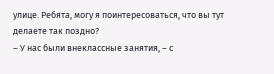улице. Ребята, могу я поинтересоваться, что вы тут делаете так поздно?
– У нас были внеклассные занятия, – с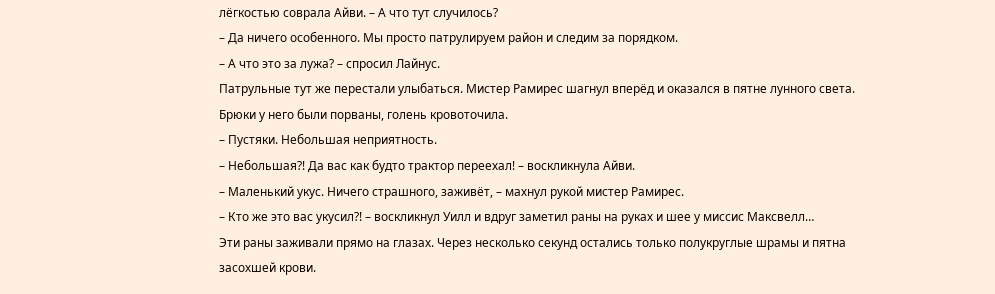лёгкостью соврала Айви. – А что тут случилось?
– Да ничего особенного. Мы просто патрулируем район и следим за порядком.
– А что это за лужа? – спросил Лайнус.
Патрульные тут же перестали улыбаться. Мистер Рамирес шагнул вперёд и оказался в пятне лунного света. Брюки у него были порваны, голень кровоточила.
– Пустяки. Небольшая неприятность.
– Небольшая?! Да вас как будто трактор переехал! – воскликнула Айви.
– Маленький укус. Ничего страшного, заживёт, – махнул рукой мистер Рамирес.
– Кто же это вас укусил?! – воскликнул Уилл и вдруг заметил раны на руках и шее у миссис Максвелл…
Эти раны заживали прямо на глазах. Через несколько секунд остались только полукруглые шрамы и пятна засохшей крови.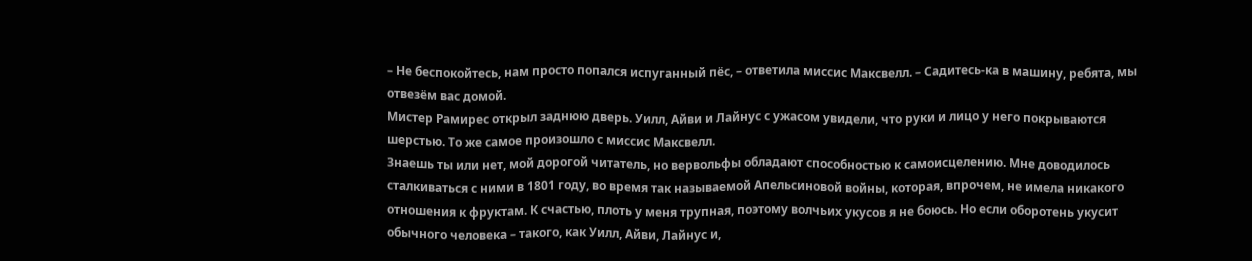– Не беспокойтесь, нам просто попался испуганный пёс, – ответила миссис Максвелл. – Садитесь-ка в машину, ребята, мы отвезём вас домой.
Мистер Рамирес открыл заднюю дверь. Уилл, Айви и Лайнус с ужасом увидели, что руки и лицо у него покрываются шерстью. То же самое произошло с миссис Максвелл.
Знаешь ты или нет, мой дорогой читатель, но вервольфы обладают способностью к самоисцелению. Мне доводилось сталкиваться с ними в 1801 году, во время так называемой Апельсиновой войны, которая, впрочем, не имела никакого отношения к фруктам. К счастью, плоть у меня трупная, поэтому волчьих укусов я не боюсь. Но если оборотень укусит обычного человека – такого, как Уилл, Айви, Лайнус и,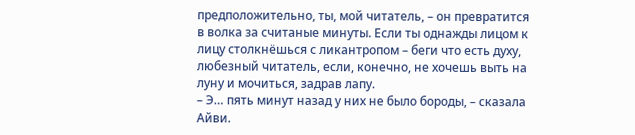предположительно, ты, мой читатель, – он превратится в волка за считаные минуты. Если ты однажды лицом к лицу столкнёшься с ликантропом – беги что есть духу, любезный читатель, если, конечно, не хочешь выть на луну и мочиться, задрав лапу.
– Э… пять минут назад у них не было бороды, – сказала Айви.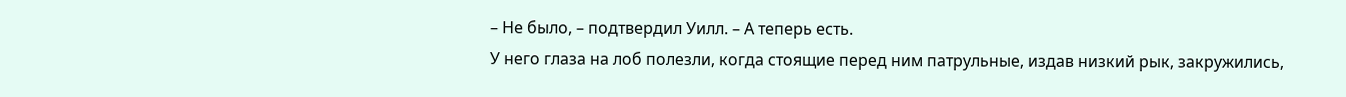– Не было, – подтвердил Уилл. – А теперь есть.
У него глаза на лоб полезли, когда стоящие перед ним патрульные, издав низкий рык, закружились,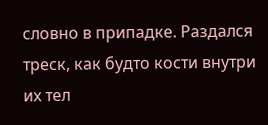словно в припадке. Раздался треск, как будто кости внутри их тел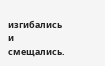изгибались и смещались.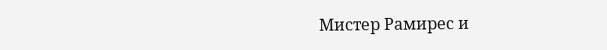Мистер Рамирес и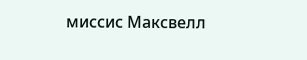миссис Максвелл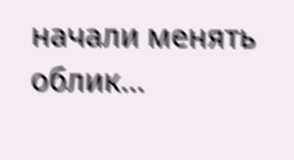начали менять облик…